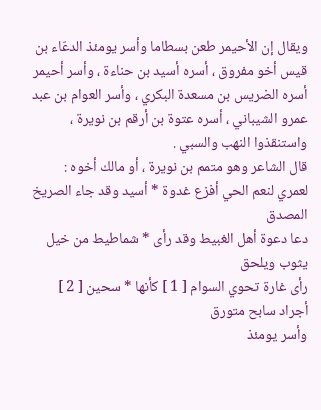ويقال إن الأحيمر طعن بسطاما وأسر يومئذ الدعّاء بن قيس أخو مفروق ، أسره أسيد بن حناءة ، وأسر أحيمر أسره الضريس بن مسعدة البكري ، وأسر العوام بن عبد عمرو الشيباني ، أسره عتوة بن أرقم بن نويرة ، واستنقذوا النهب والسبي .
قال الشاعر وهو متمم بن نويرة ، أو مالك أخوه :
لعمري لنعم الحي أفزع غدوة * أسيد وقد جاء الصريخ المصدق
دعا دعوة أهل الغبيط وقد رأى * شماطيط من خيل يثوب ويلحق
رأى غارة تحوي السوام [ 1 ] كأنها * سحين [ 2 ] أجراد سابح متورق
وأسر يومئذ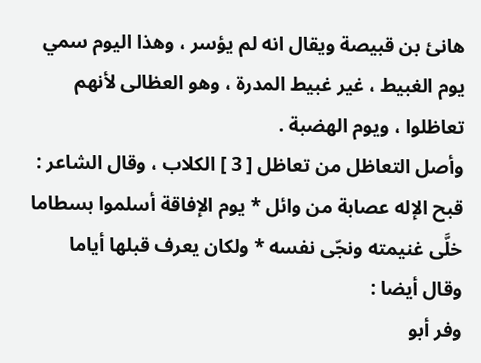هانئ بن قبيصة ويقال انه لم يؤسر ، وهذا اليوم سمي يوم الغبيط ، غير غبيط المدرة ، وهو العظالى لأنهم تعاظلوا ، ويوم الهضبة .
وأصل التعاظل من تعاظل [ 3 ] الكلاب ، وقال الشاعر :
قبح الإله عصابة من وائل * يوم الإفاقة أسلموا بسطاما
خلَّى غنيمته ونجّى نفسه * ولكان يعرف قبلها أياما
وقال أيضا :
وفر أبو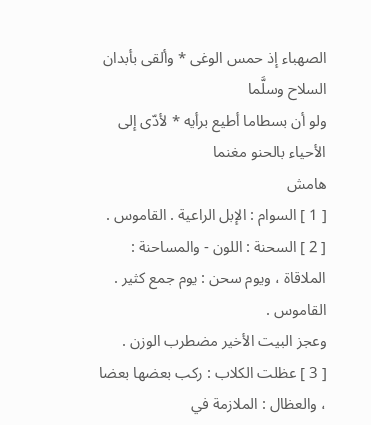الصهباء إذ حمس الوغى * وألقى بأبدان السلاح وسلَّما
ولو أن بسطاما أطيع برأيه * لأدّى إلى الأحياء بالحنو مغنما
هامش
[ 1 ] السوام : الإبل الراعية . القاموس .
[ 2 ] السحنة : اللون - والمساحنة : الملاقاة ، ويوم سحن : يوم جمع كثير . القاموس .
وعجز البيت الأخير مضطرب الوزن .
[ 3 ] عظلت الكلاب : ركب بعضها بعضا ، والعظال : الملازمة في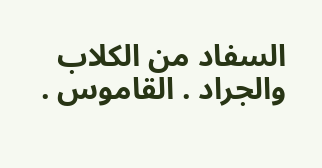السفاد من الكلاب والجراد . القاموس .